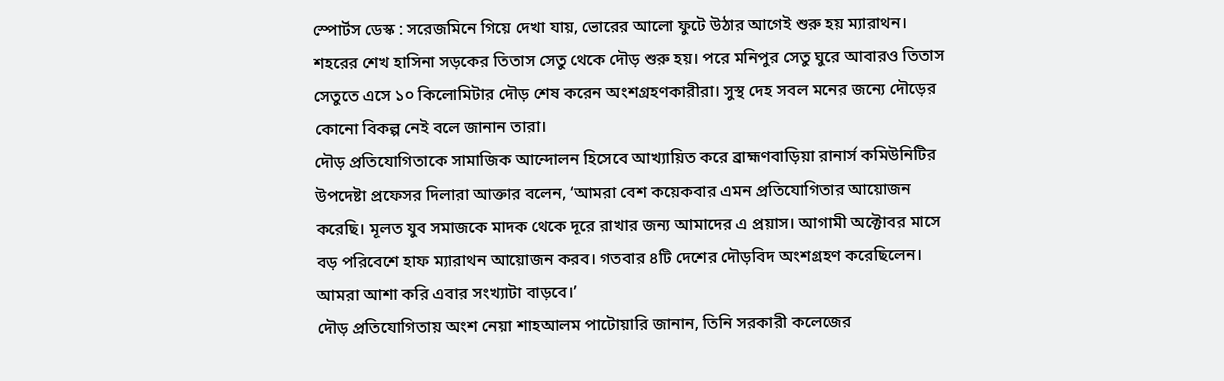স্পোর্টস ডেস্ক : সরেজমিনে গিয়ে দেখা যায়, ভোরের আলো ফুটে উঠার আগেই শুরু হয় ম্যারাথন। শহরের শেখ হাসিনা সড়কের তিতাস সেতু থেকে দৌড় শুরু হয়। পরে মনিপুর সেতু ঘুরে আবারও তিতাস সেতুতে এসে ১০ কিলোমিটার দৌড় শেষ করেন অংশগ্রহণকারীরা। সুস্থ দেহ সবল মনের জন্যে দৌড়ের কোনো বিকল্প নেই বলে জানান তারা।
দৌড় প্রতিযোগিতাকে সামাজিক আন্দোলন হিসেবে আখ্যায়িত করে ব্রাহ্মণবাড়িয়া রানার্স কমিউনিটির উপদেষ্টা প্রফেসর দিলারা আক্তার বলেন, ‘আমরা বেশ কয়েকবার এমন প্রতিযোগিতার আয়োজন করেছি। মূলত যুব সমাজকে মাদক থেকে দূরে রাখার জন্য আমাদের এ প্রয়াস। আগামী অক্টোবর মাসে বড় পরিবেশে হাফ ম্যারাথন আয়োজন করব। গতবার ৪টি দেশের দৌড়বিদ অংশগ্রহণ করেছিলেন। আমরা আশা করি এবার সংখ্যাটা বাড়বে।’
দৌড় প্রতিযোগিতায় অংশ নেয়া শাহআলম পাটোয়ারি জানান, তিনি সরকারী কলেজের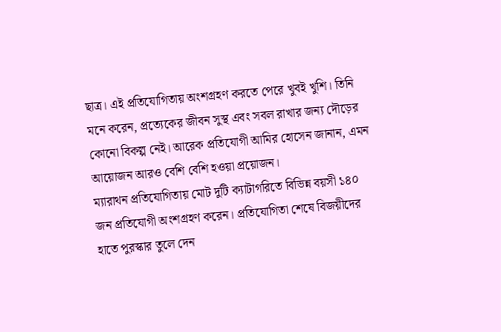ছাত্র। এই প্রতিযোগিতায় অংশগ্রহণ করতে পেরে খুবই খুশি। তিনি মনে করেন, প্রত্যেকের জীবন সুস্থ এবং সবল রাখার জন্য দৌড়ের কোনো বিকল্প নেই। আরেক প্রতিযোগী আমির হোসেন জানান, এমন আয়োজন আরও বেশি বেশি হওয়া প্রয়োজন।
ম্যারাথন প্রতিযোগিতায় মোট দুটি ক্যাটাগরিতে বিভিন্ন বয়সী ১৪০ জন প্রতিযোগী অংশগ্রহণ করেন। প্রতিযোগিতা শেষে বিজয়ীদের হাতে পুরস্কার তুলে দেন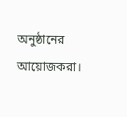অনুষ্ঠানের আয়োজকরা।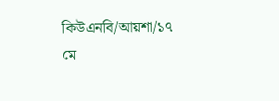কিউএনবি/আয়শা/১৭ মে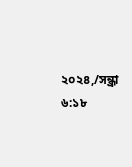২০২৪,/সন্ধ্রা ৬:১৮